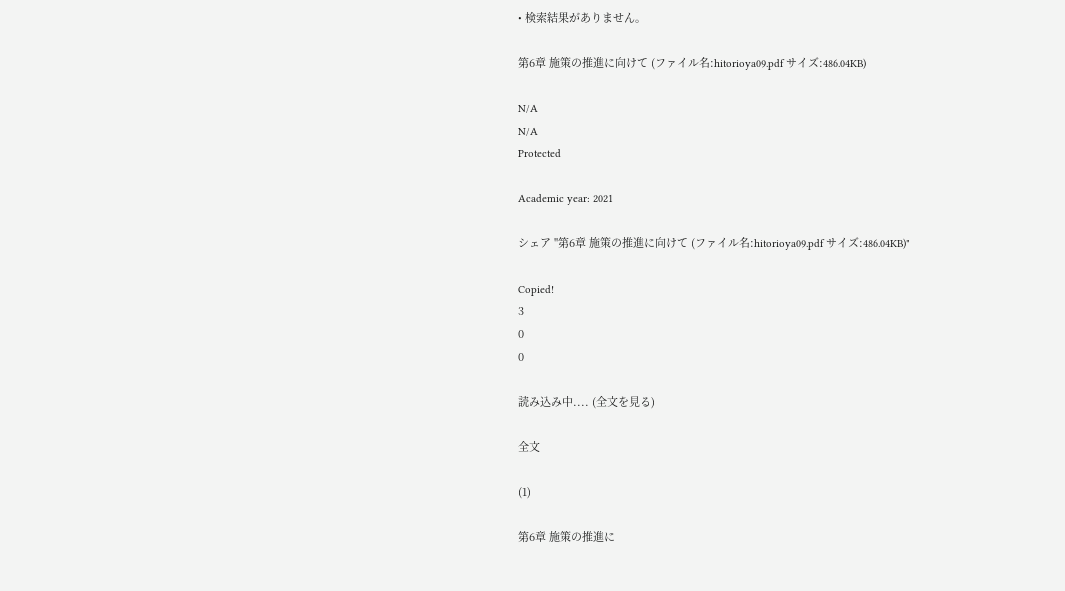• 検索結果がありません。

第6章 施策の推進に向けて (ファイル名:hitorioya09.pdf サイズ:486.04KB)

N/A
N/A
Protected

Academic year: 2021

シェア "第6章 施策の推進に向けて (ファイル名:hitorioya09.pdf サイズ:486.04KB)"

Copied!
3
0
0

読み込み中.... (全文を見る)

全文

(1)

第6章 施策の推進に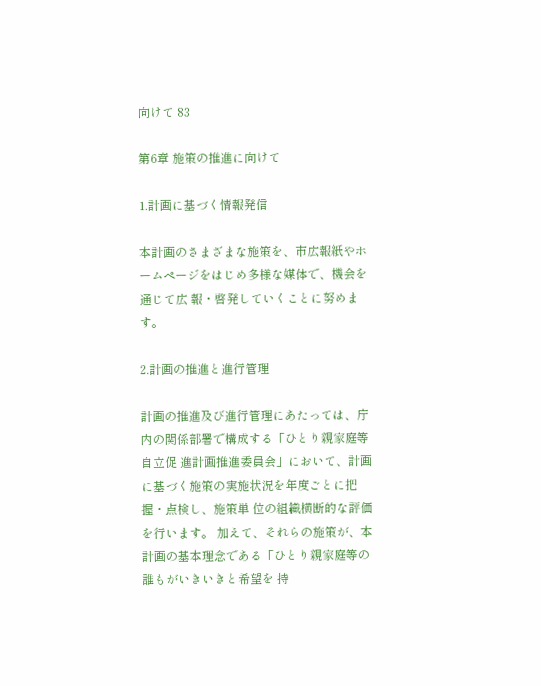向けて 83

第6章 施策の推進に向けて

1.計画に基づく情報発信

本計画のさまざまな施策を、市広報紙やホームページをはじめ多様な媒体で、機会を通じて広 報・啓発していくことに努めます。

2.計画の推進と進行管理

計画の推進及び進行管理にあたっては、庁内の関係部署で構成する「ひとり親家庭等自立促 進計画推進委員会」において、計画に基づく施策の実施状況を年度ごとに把握・点検し、施策単 位の組織横断的な評価を行います。 加えて、それらの施策が、本計画の基本理念である「ひとり親家庭等の誰もがいきいきと希望を 持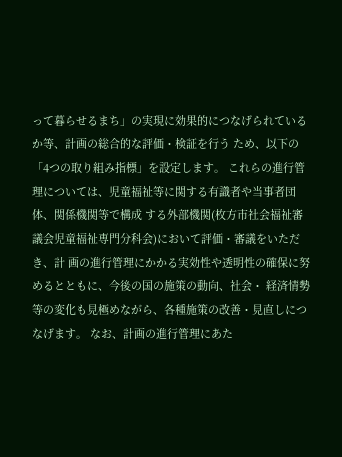って暮らせるまち」の実現に効果的につなげられているか等、計画の総合的な評価・検証を行う ため、以下の「4つの取り組み指標」を設定します。 これらの進行管理については、児童福祉等に関する有識者や当事者団体、関係機関等で構成 する外部機関(枚方市社会福祉審議会児童福祉専門分科会)において評価・審議をいただき、計 画の進行管理にかかる実効性や透明性の確保に努めるとともに、今後の国の施策の動向、社会・ 経済情勢等の変化も見極めながら、各種施策の改善・見直しにつなげます。 なお、計画の進行管理にあた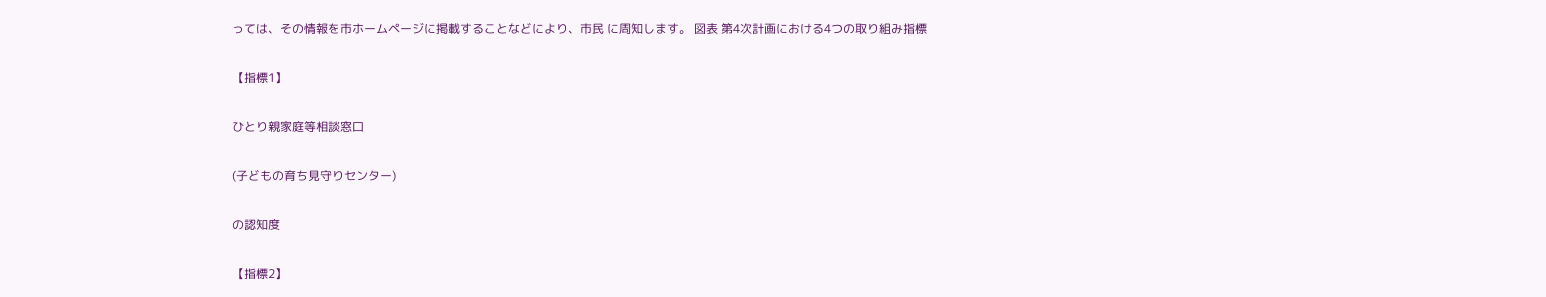っては、その情報を市ホームページに掲載することなどにより、市民 に周知します。 図表 第4次計画における4つの取り組み指標

【指標1】

ひとり親家庭等相談窓口

(子どもの育ち見守りセンター)

の認知度

【指標2】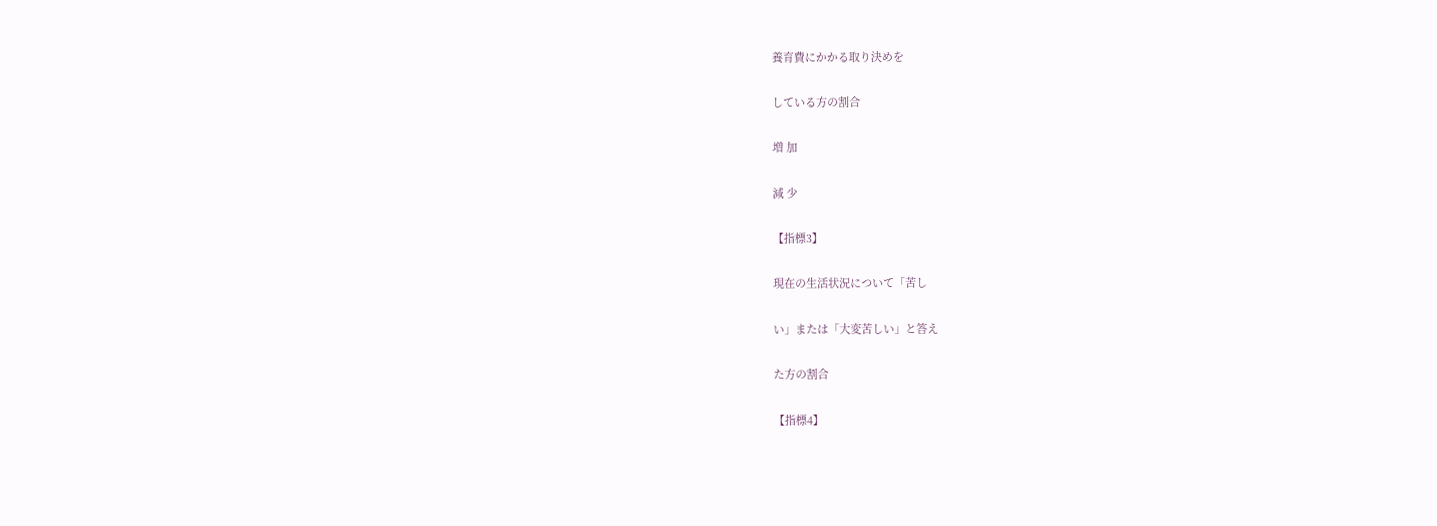養育費にかかる取り決めを

している方の割合

増 加

減 少

【指標3】

現在の生活状況について「苦し

い」または「大変苦しい」と答え

た方の割合

【指標4】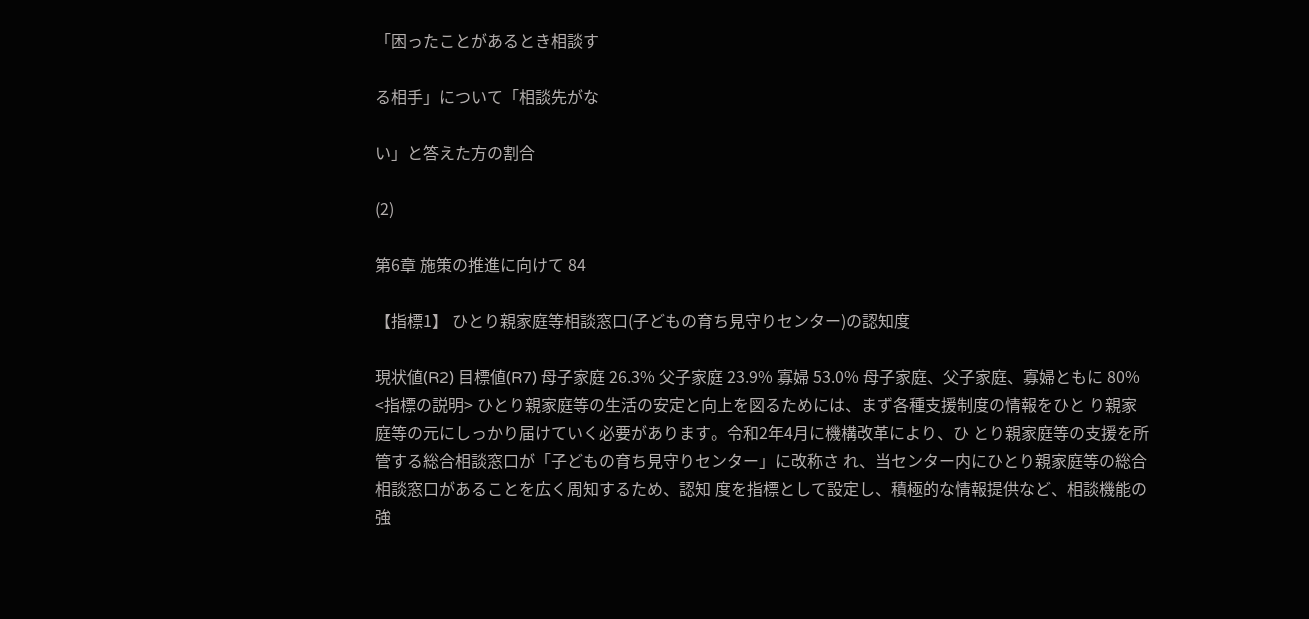「困ったことがあるとき相談す

る相手」について「相談先がな

い」と答えた方の割合

(2)

第6章 施策の推進に向けて 84

【指標1】 ひとり親家庭等相談窓口(子どもの育ち見守りセンター)の認知度

現状値(R2) 目標値(R7) 母子家庭 26.3% 父子家庭 23.9% 寡婦 53.0% 母子家庭、父子家庭、寡婦ともに 80% <指標の説明> ひとり親家庭等の生活の安定と向上を図るためには、まず各種支援制度の情報をひと り親家庭等の元にしっかり届けていく必要があります。令和2年4月に機構改革により、ひ とり親家庭等の支援を所管する総合相談窓口が「子どもの育ち見守りセンター」に改称さ れ、当センター内にひとり親家庭等の総合相談窓口があることを広く周知するため、認知 度を指標として設定し、積極的な情報提供など、相談機能の強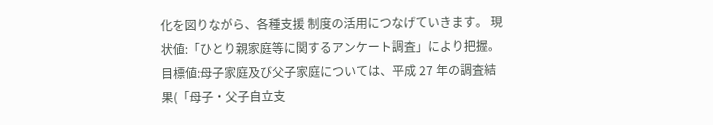化を図りながら、各種支援 制度の活用につなげていきます。 現状値:「ひとり親家庭等に関するアンケート調査」により把握。 目標値:母子家庭及び父子家庭については、平成 27 年の調査結果(「母子・父子自立支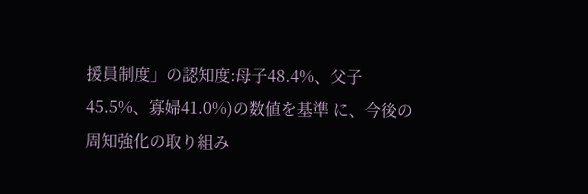援員制度」の認知度:母子48.4%、父子45.5%、寡婦41.0%)の数値を基準 に、今後の周知強化の取り組み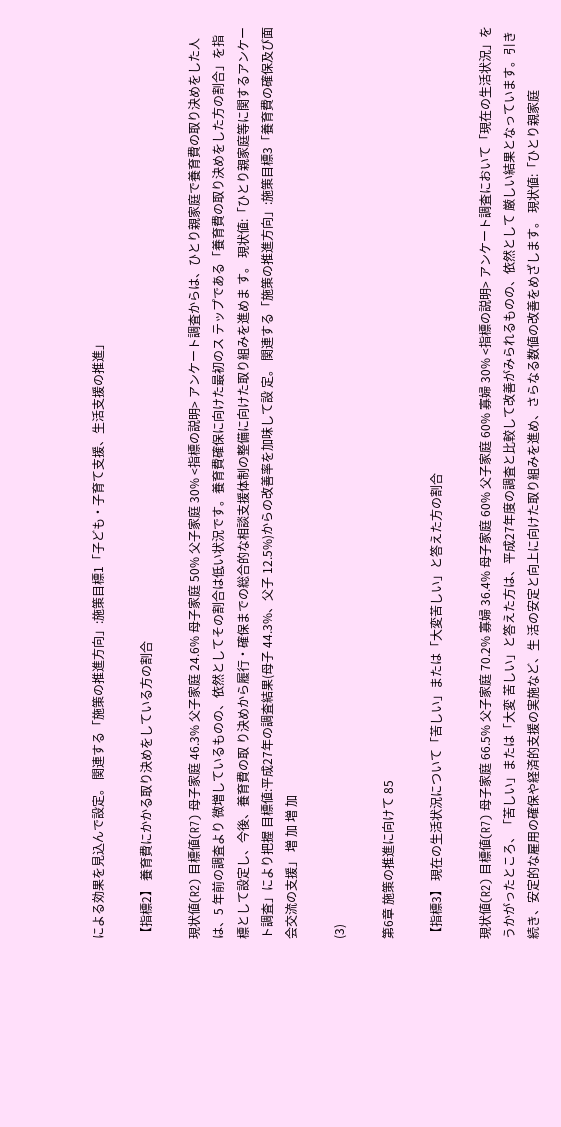による効果を見込んで設定。 関連する「施策の推進方向」:施策目標1「子ども・子育て支援、生活支援の推進」

【指標2】 養育費にかかる取り決めをしている方の割合

現状値(R2) 目標値(R7) 母子家庭 46.3% 父子家庭 24.6% 母子家庭 50% 父子家庭 30% <指標の説明> アンケート調査からは、ひとり親家庭で養育費の取り決めをした人は、5 年前の調査より 微増しているものの、依然としてその割合は低い状況です。養育費確保に向けた最初のス テップである「養育費の取り決めをした方の割合」を指標として設定し、今後、養育費の取 り決めから履行・確保までの総合的な相談支援体制の整備に向けた取り組みを進めま す。 現状値:「ひとり親家庭等に関するアンケート調査」により把握 目標値:平成27年の調査結果(母子 44.3%、父子 12.5%)からの改善率を加味して設 定。 関連する「施策の推進方向」:施策目標3「養育費の確保及び面会交流の支援」 増 加 増 加

(3)

第6章 施策の推進に向けて 85

【指標3】 現在の生活状況について「苦しい」または「大変苦しい」と答えた方の割合

現状値(R2) 目標値(R7) 母子家庭 66.5% 父子家庭 70.2% 寡婦 36.4% 母子家庭 60% 父子家庭 60% 寡婦 30% <指標の説明> アンケート調査において「現在の生活状況」をうかがったところ、「苦しい」または「大変 苦しい」と答えた方は、平成27年度の調査と比較して改善がみられるものの、依然として 厳しい結果となっています。引き続き、安定的な雇用の確保や経済的支援の実施など、生 活の安定と向上に向けた取り組みを進め、さらなる数値の改善をめざします。 現状値:「ひとり親家庭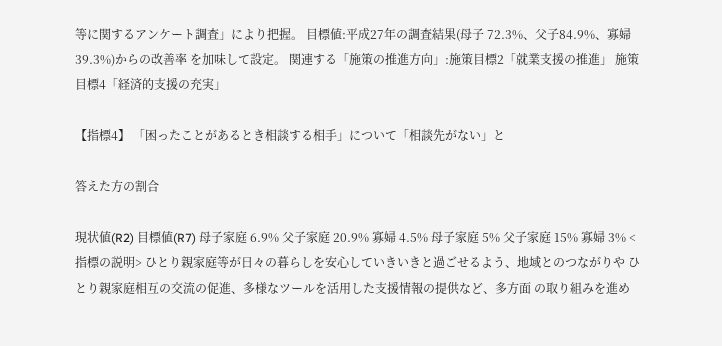等に関するアンケート調査」により把握。 目標値:平成27年の調査結果(母子 72.3%、父子84.9%、寡婦39.3%)からの改善率 を加味して設定。 関連する「施策の推進方向」:施策目標2「就業支援の推進」 施策目標4「経済的支援の充実」

【指標4】 「困ったことがあるとき相談する相手」について「相談先がない」と

答えた方の割合

現状値(R2) 目標値(R7) 母子家庭 6.9% 父子家庭 20.9% 寡婦 4.5% 母子家庭 5% 父子家庭 15% 寡婦 3% <指標の説明> ひとり親家庭等が日々の暮らしを安心していきいきと過ごせるよう、地域とのつながりや ひとり親家庭相互の交流の促進、多様なツールを活用した支援情報の提供など、多方面 の取り組みを進め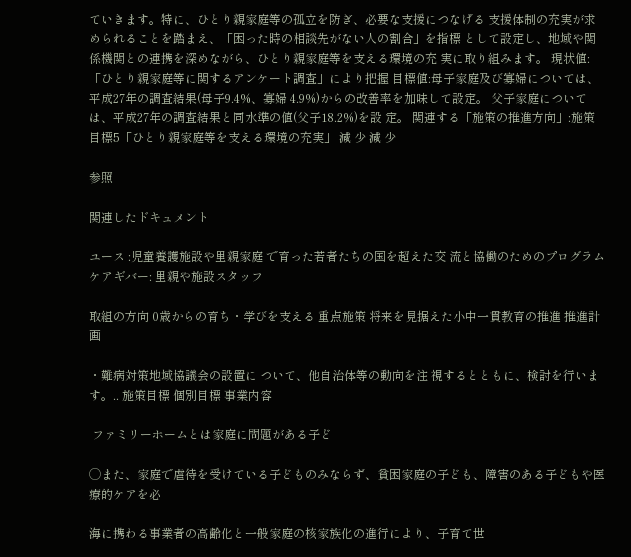ていきます。特に、ひとり親家庭等の孤立を防ぎ、必要な支援につなげる 支援体制の充実が求められることを踏まえ、「困った時の相談先がない人の割合」を指標 として設定し、地域や関係機関との連携を深めながら、ひとり親家庭等を支える環境の充 実に取り組みます。 現状値:「ひとり親家庭等に関するアンケート調査」により把握 目標値:母子家庭及び寡婦については、平成27年の調査結果(母子9.4%、寡婦 4.9%)からの改善率を加味して設定。 父子家庭については、平成27年の調査結果と同水準の値(父子18.2%)を設 定。 関連する「施策の推進方向」:施策目標5「ひとり親家庭等を支える環境の充実」 減 少 減 少

参照

関連したドキュメント

ユース :児童養護施設や里親家庭 で育った若者たちの国を超えた交 流と協働のためのプログラム ケアギバー: 里親や施設スタッフ

取組の方向 0歳からの育ち・学びを支える 重点施策 将来を見据えた小中一貫教育の推進 推進計画

・難病対策地域協議会の設置に ついて、他自治体等の動向を注 視するとともに、検討を行いま す。.. 施策目標 個別目標 事業内容

 ファミリーホームとは家庭に問題がある子ど

◯また、家庭で虐待を受けている子どものみならず、貧困家庭の子ども、障害のある子どもや医療的ケアを必

海に携わる事業者の高齢化と一般家庭の核家族化の進行により、子育て世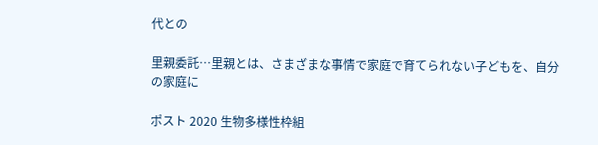代との

里親委託…里親とは、さまざまな事情で家庭で育てられない子どもを、自分の家庭に

ポスト 2020 生物多様性枠組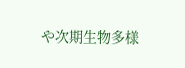や次期生物多様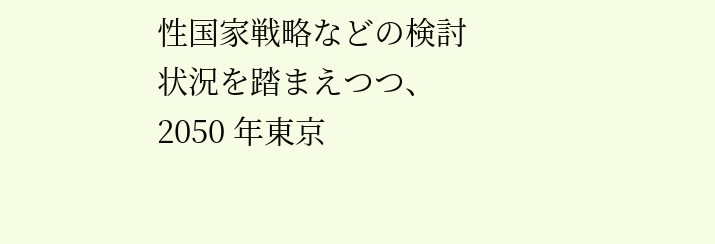性国家戦略などの検討状況を踏まえつつ、2050 年東京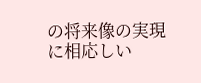の将来像の実現に相応しい